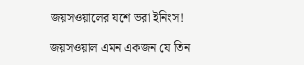জয়সওয়ালের যশে ভরা ইনিংস!

জয়সওয়াল এমন একজন যে তিন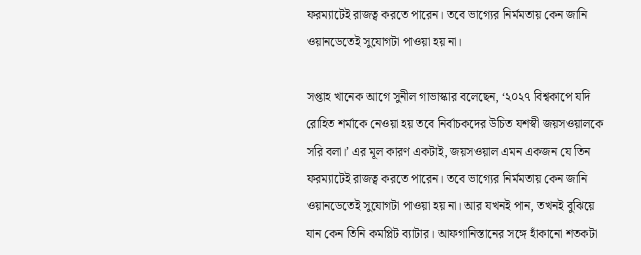ফরম্যাটেই রাজত্ব করতে পারেন। তবে ভাগ্যের নির্মমতায় কেন জানি ওয়ানডেতেই সুযোগটা পাওয়া হয় না।

সপ্তাহ খানেক আগে সুনীল গাভাস্কার বলেছেন, ‘২০২৭ বিশ্বকাপে যদি রোহিত শর্মাকে নেওয়া হয় তবে নির্বাচকদের উচিত যশস্বী জয়সওয়ালকে সরি বলা।’ এর মূল কারণ একটাই, জয়সওয়াল এমন একজন যে তিন ফরম্যাটেই রাজত্ব করতে পারেন। তবে ভাগ্যের নির্মমতায় কেন জানি ওয়ানডেতেই সুযোগটা পাওয়া হয় না। আর যখনই পান, তখনই বুঝিয়ে যান কেন তিনি কমপ্লিট ব্যাটার। আফগানিস্তানের সঙ্গে হাঁকানো শতকটা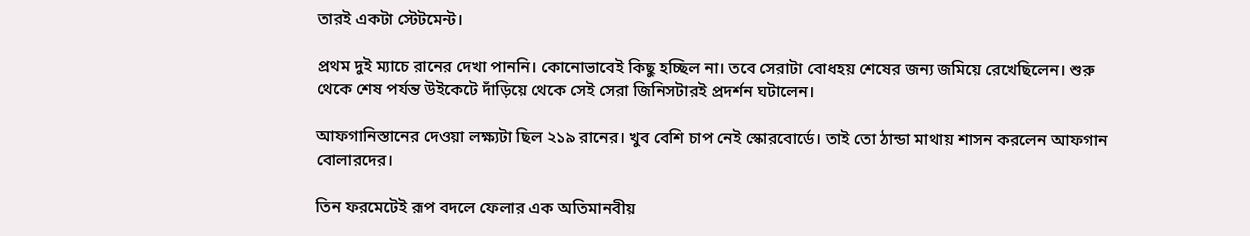তারই একটা স্টেটমেন্ট।

প্রথম দুই ম্যাচে রানের দেখা পাননি। কোনোভাবেই কিছু হচ্ছিল না। তবে সেরাটা বোধহয় শেষের জন্য জমিয়ে রেখেছিলেন। শুরু থেকে শেষ পর্যন্ত উইকেটে দাঁড়িয়ে থেকে সেই সেরা জিনিসটারই প্রদর্শন ঘটালেন।

আফগানিস্তানের দেওয়া লক্ষ্যটা ছিল ২১৯ রানের। খুব বেশি চাপ নেই স্কোরবোর্ডে। তাই তো ঠান্ডা মাথায় শাসন করলেন আফগান বোলারদের।

তিন ফরমেটেই রূপ বদলে ফেলার এক অতিমানবীয়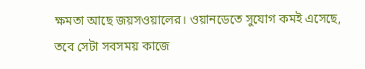ক্ষমতা আছে জয়সওয়ালের। ওয়ানডেতে সুযোগ কমই এসেছে, তবে সেটা সবসময় কাজে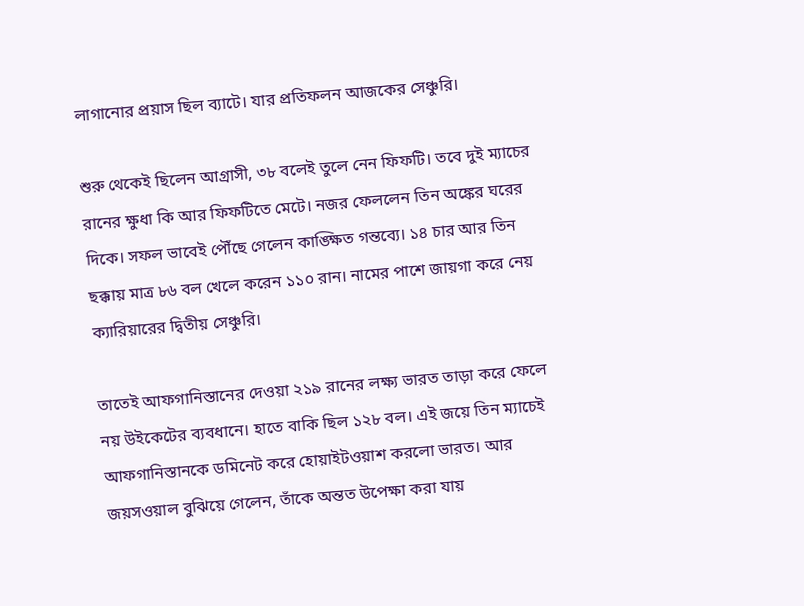লাগানোর প্রয়াস ছিল ব্যাটে। যার প্রতিফলন আজকের সেঞ্চুরি।

শুরু থেকেই ছিলেন আগ্রাসী, ৩৮ বলেই তুলে নেন ফিফটি। তবে দুই ম্যাচের রানের ক্ষুধা কি আর ফিফটিতে মেটে। নজর ফেললেন তিন অঙ্কের ঘরের দিকে। সফল ভাবেই পৌঁছে গেলেন কাঙ্ক্ষিত গন্তব্যে। ১৪ চার আর তিন ছক্কায় মাত্র ৮৬ বল খেলে করেন ১১০ রান। নামের পাশে জায়গা করে নেয় ক্যারিয়ারের দ্বিতীয় সেঞ্চুরি।

তাতেই আফগানিস্তানের দেওয়া ২১৯ রানের লক্ষ্য ভারত তাড়া করে ফেলে নয় উইকেটের ব্যবধানে। হাতে বাকি ছিল ১২৮ বল। এই জয়ে তিন ম্যাচেই আফগানিস্তানকে ডমিনেট করে হোয়াইটওয়াশ করলো ভারত। আর জয়সওয়াল বুঝিয়ে গেলেন, তাঁকে অন্তত উপেক্ষা করা যায়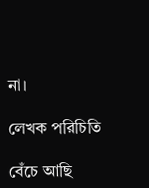না।

লেখক পরিচিতি

বেঁচে আছি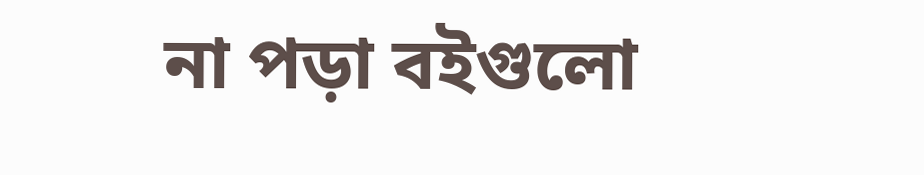না পড়া বইগুলো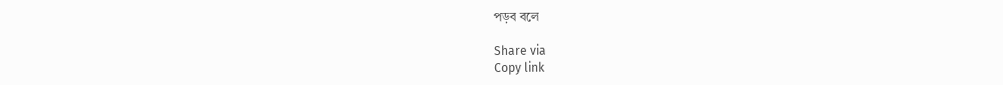পড়ব বলে

Share via
Copy link